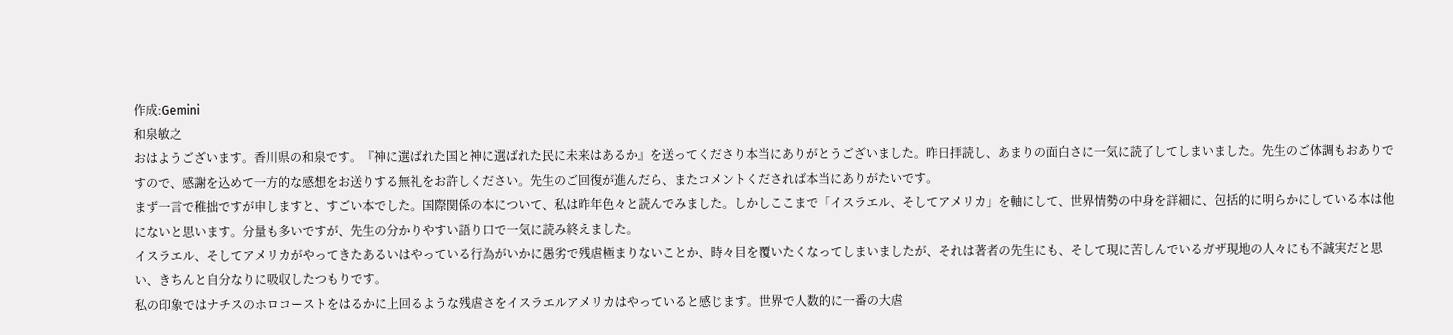作成:Gemini
和泉敏之
おはようございます。香川県の和泉です。『神に選ばれた国と神に選ばれた民に未来はあるか』を送ってくださり本当にありがとうございました。昨日拝読し、あまりの面白さに一気に読了してしまいました。先生のご体調もおありですので、感謝を込めて一方的な感想をお送りする無礼をお許しください。先生のご回復が進んだら、またコメントくだされば本当にありがたいです。
まず一言で稚拙ですが申しますと、すごい本でした。国際関係の本について、私は昨年色々と読んでみました。しかしここまで「イスラエル、そしてアメリカ」を軸にして、世界情勢の中身を詳細に、包括的に明らかにしている本は他にないと思います。分量も多いですが、先生の分かりやすい語り口で一気に読み終えました。
イスラエル、そしてアメリカがやってきたあるいはやっている行為がいかに愚劣で残虐極まりないことか、時々目を覆いたくなってしまいましたが、それは著者の先生にも、そして現に苦しんでいるガザ現地の人々にも不誠実だと思い、きちんと自分なりに吸収したつもりです。
私の印象ではナチスのホロコーストをはるかに上回るような残虐さをイスラエルアメリカはやっていると感じます。世界で人数的に一番の大虐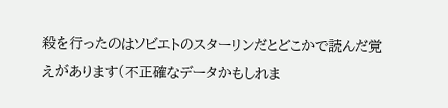殺を行ったのはソビエトのスターリンだとどこかで読んだ覚えがあります(不正確なデータかもしれま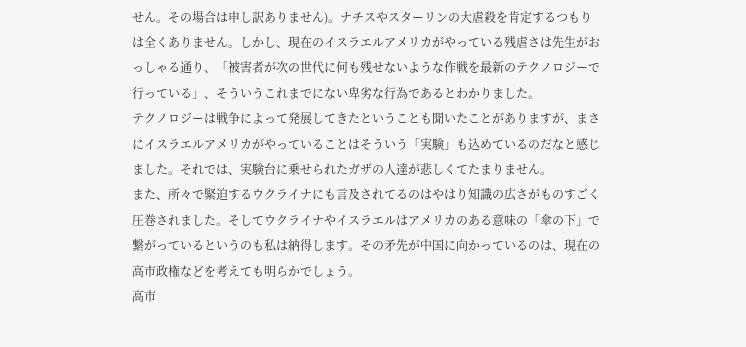せん。その場合は申し訳ありません)。ナチスやスターリンの大虐殺を肯定するつもりは全くありません。しかし、現在のイスラエルアメリカがやっている残虐さは先生がおっしゃる通り、「被害者が次の世代に何も残せないような作戦を最新のテクノロジーで行っている」、そういうこれまでにない卑劣な行為であるとわかりました。
テクノロジーは戦争によって発展してきたということも聞いたことがありますが、まさにイスラエルアメリカがやっていることはそういう「実験」も込めているのだなと感じました。それでは、実験台に乗せられたガザの人達が悲しくてたまりません。
また、所々で緊迫するウクライナにも言及されてるのはやはり知識の広さがものすごく圧巻されました。そしてウクライナやイスラエルはアメリカのある意味の「傘の下」で繋がっているというのも私は納得します。その矛先が中国に向かっているのは、現在の高市政権などを考えても明らかでしょう。
高市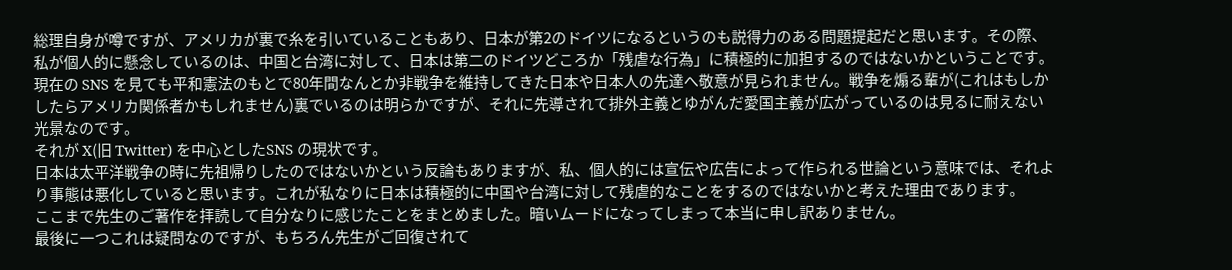総理自身が噂ですが、アメリカが裏で糸を引いていることもあり、日本が第2のドイツになるというのも説得力のある問題提起だと思います。その際、私が個人的に懸念しているのは、中国と台湾に対して、日本は第二のドイツどころか「残虐な行為」に積極的に加担するのではないかということです。
現在の SNS を見ても平和憲法のもとで80年間なんとか非戦争を維持してきた日本や日本人の先達へ敬意が見られません。戦争を煽る輩が(これはもしかしたらアメリカ関係者かもしれません)裏でいるのは明らかですが、それに先導されて排外主義とゆがんだ愛国主義が広がっているのは見るに耐えない光景なのです。
それが X(旧 Twitter) を中心としたSNS の現状です。
日本は太平洋戦争の時に先祖帰りしたのではないかという反論もありますが、私、個人的には宣伝や広告によって作られる世論という意味では、それより事態は悪化していると思います。これが私なりに日本は積極的に中国や台湾に対して残虐的なことをするのではないかと考えた理由であります。
ここまで先生のご著作を拝読して自分なりに感じたことをまとめました。暗いムードになってしまって本当に申し訳ありません。
最後に一つこれは疑問なのですが、もちろん先生がご回復されて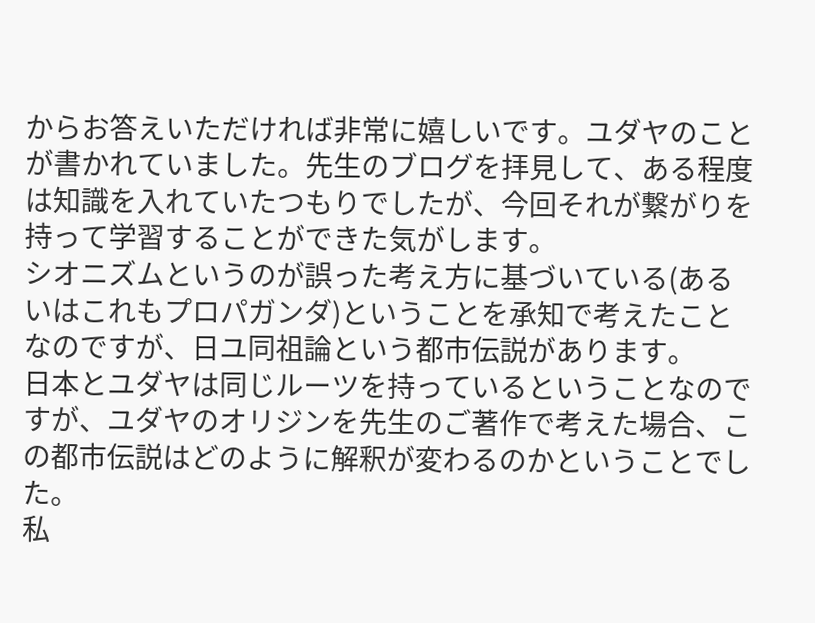からお答えいただければ非常に嬉しいです。ユダヤのことが書かれていました。先生のブログを拝見して、ある程度は知識を入れていたつもりでしたが、今回それが繋がりを持って学習することができた気がします。
シオニズムというのが誤った考え方に基づいている(あるいはこれもプロパガンダ)ということを承知で考えたことなのですが、日ユ同祖論という都市伝説があります。
日本とユダヤは同じルーツを持っているということなのですが、ユダヤのオリジンを先生のご著作で考えた場合、この都市伝説はどのように解釈が変わるのかということでした。
私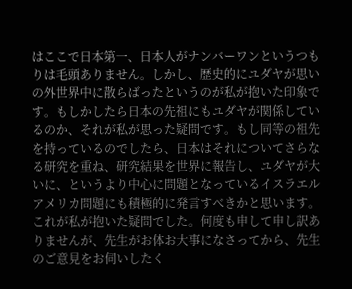はここで日本第一、日本人がナンバーワンというつもりは毛頭ありません。しかし、歴史的にユダヤが思いの外世界中に散らばったというのが私が抱いた印象です。もしかしたら日本の先祖にもユダヤが関係しているのか、それが私が思った疑問です。もし同等の祖先を持っているのでしたら、日本はそれについてさらなる研究を重ね、研究結果を世界に報告し、ユダヤが大いに、というより中心に問題となっているイスラエルアメリカ問題にも積極的に発言すべきかと思います。
これが私が抱いた疑問でした。何度も申して申し訳ありませんが、先生がお体お大事になさってから、先生のご意見をお伺いしたく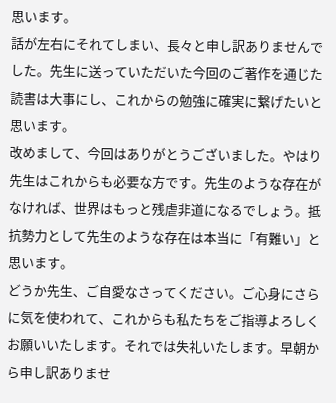思います。
話が左右にそれてしまい、長々と申し訳ありませんでした。先生に送っていただいた今回のご著作を通じた読書は大事にし、これからの勉強に確実に繋げたいと思います。
改めまして、今回はありがとうございました。やはり先生はこれからも必要な方です。先生のような存在がなければ、世界はもっと残虐非道になるでしょう。抵抗勢力として先生のような存在は本当に「有難い」と思います。
どうか先生、ご自愛なさってください。ご心身にさらに気を使われて、これからも私たちをご指導よろしくお願いいたします。それでは失礼いたします。早朝から申し訳ありませ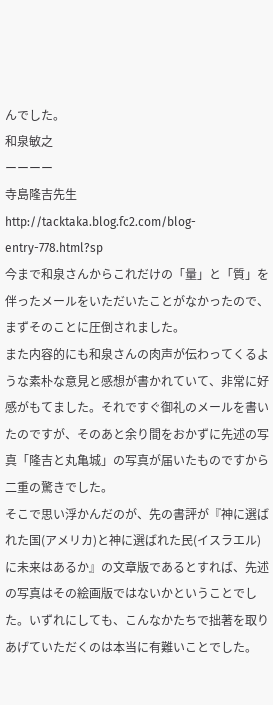んでした。
和泉敏之
ーーーー
寺島隆吉先生
http://tacktaka.blog.fc2.com/blog-entry-778.html?sp
今まで和泉さんからこれだけの「量」と「質」を伴ったメールをいただいたことがなかったので、まずそのことに圧倒されました。
また内容的にも和泉さんの肉声が伝わってくるような素朴な意見と感想が書かれていて、非常に好感がもてました。それですぐ御礼のメールを書いたのですが、そのあと余り間をおかずに先述の写真「隆吉と丸亀城」の写真が届いたものですから二重の驚きでした。
そこで思い浮かんだのが、先の書評が『神に選ばれた国(アメリカ)と神に選ばれた民(イスラエル)に未来はあるか』の文章版であるとすれば、先述の写真はその絵画版ではないかということでした。いずれにしても、こんなかたちで拙著を取りあげていただくのは本当に有難いことでした。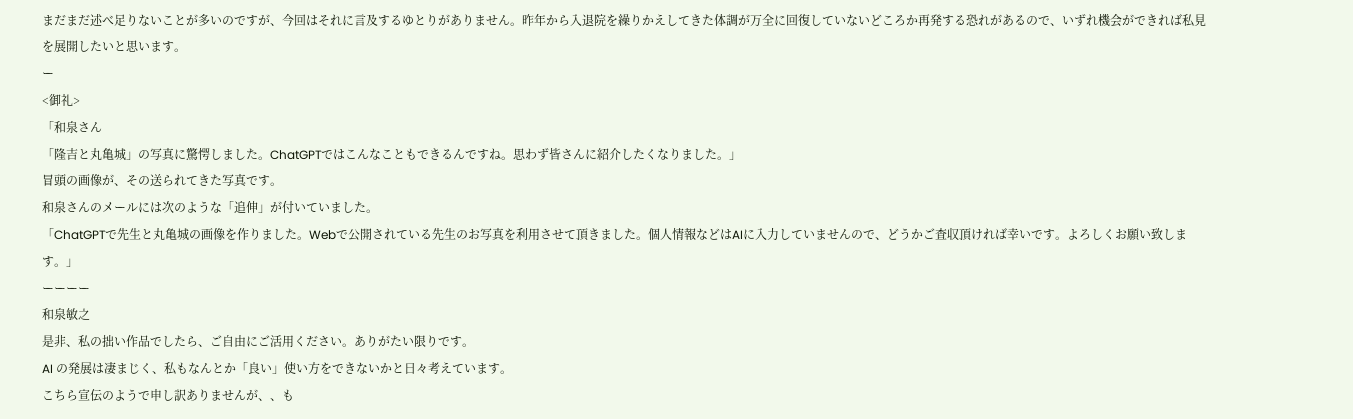まだまだ述べ足りないことが多いのですが、今回はそれに言及するゆとりがありません。昨年から入退院を繰りかえしてきた体調が万全に回復していないどころか再発する恐れがあるので、いずれ機会ができれば私見を展開したいと思います。
ー
<御礼>
「和泉さん
「隆吉と丸亀城」の写真に驚愕しました。ChatGPTではこんなこともできるんですね。思わず皆さんに紹介したくなりました。」
冒頭の画像が、その送られてきた写真です。
和泉さんのメールには次のような「追伸」が付いていました。
「ChatGPTで先生と丸亀城の画像を作りました。Webで公開されている先生のお写真を利用させて頂きました。個人情報などはAIに入力していませんので、どうかご査収頂ければ幸いです。よろしくお願い致します。」
ーーーー
和泉敏之
是非、私の拙い作品でしたら、ご自由にご活用ください。ありがたい限りです。
AI の発展は凄まじく、私もなんとか「良い」使い方をできないかと日々考えています。
こちら宣伝のようで申し訳ありませんが、、も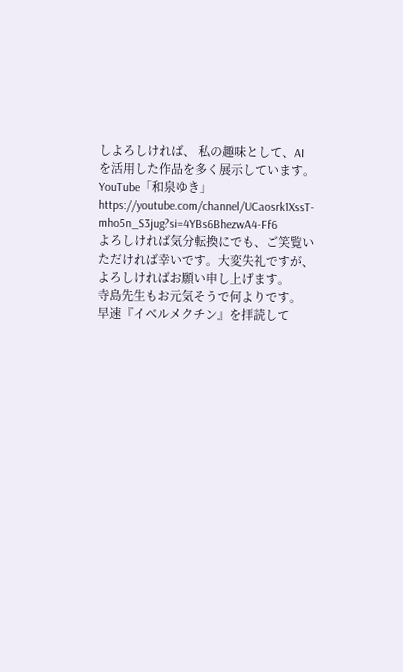しよろしければ、 私の趣味として、AI を活用した作品を多く展示しています。
YouTube「和泉ゆき」
https://youtube.com/channel/UCaosrk1XssT-mho5n_S3jug?si=4YBs6BhezwA4-Ff6
よろしければ気分転換にでも、ご笑覧いただければ幸いです。大変失礼ですが、よろしければお願い申し上げます。
寺島先生もお元気そうで何よりです。
早速『イベルメクチン』を拝読して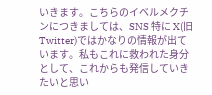いきます。こちらのイベルメクチンにつきましては、SNS 特に X(旧Twitter)ではかなりの情報が出ています。私もこれに救われた身分として、これからも発信していきたいと思い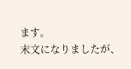ます。
末文になりましたが、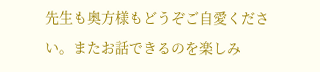先生も奥方様もどうぞご自愛ください。またお話できるのを楽しみ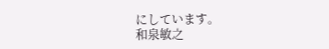にしています。
和泉敏之